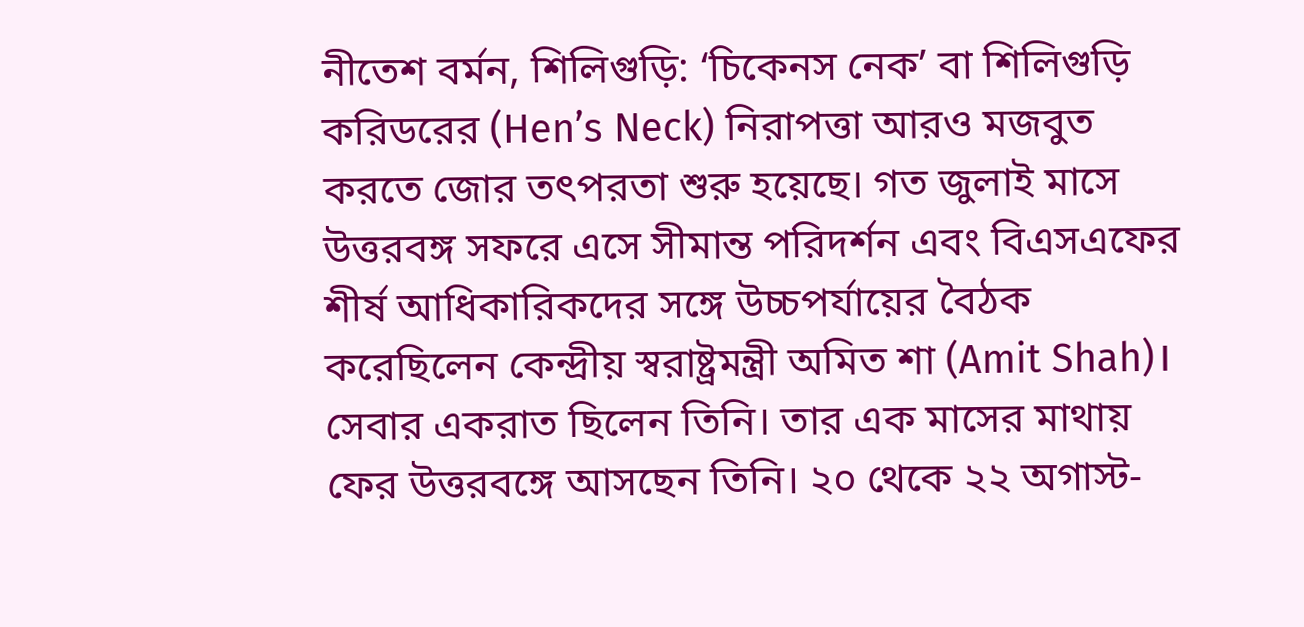নীতেশ বর্মন, শিলিগুড়ি: ‘চিকেনস নেক’ বা শিলিগুড়ি করিডরের (Hen’s Neck) নিরাপত্তা আরও মজবুত করতে জোর তৎপরতা শুরু হয়েছে। গত জুলাই মাসে উত্তরবঙ্গ সফরে এসে সীমান্ত পরিদর্শন এবং বিএসএফের শীর্ষ আধিকারিকদের সঙ্গে উচ্চপর্যায়ের বৈঠক করেছিলেন কেন্দ্রীয় স্বরাষ্ট্রমন্ত্রী অমিত শা (Amit Shah)। সেবার একরাত ছিলেন তিনি। তার এক মাসের মাথায় ফের উত্তরবঙ্গে আসছেন তিনি। ২০ থেকে ২২ অগাস্ট-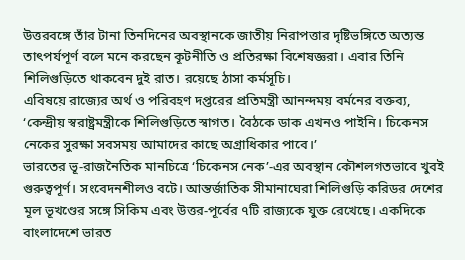উত্তরবঙ্গে তাঁর টানা তিনদিনের অবস্থানকে জাতীয় নিরাপত্তার দৃষ্টিভঙ্গিতে অত্যন্ত তাৎপর্যপূর্ণ বলে মনে করছেন কূটনীতি ও প্রতিরক্ষা বিশেষজ্ঞরা। এবার তিনি শিলিগুড়িতে থাকবেন দুই রাত। রয়েছে ঠাসা কর্মসূচি।
এবিষয়ে রাজ্যের অর্থ ও পরিবহণ দপ্তরের প্রতিমন্ত্রী আনন্দময় বর্মনের বক্তব্য, ‘কেন্দ্রীয় স্বরাষ্ট্রমন্ত্রীকে শিলিগুড়িতে স্বাগত। বৈঠকে ডাক এখনও পাইনি। চিকেনস নেকের সুরক্ষা সবসময় আমাদের কাছে অগ্রাধিকার পাবে।’
ভারতের ভূ-রাজনৈতিক মানচিত্রে ‘চিকেনস নেক’-এর অবস্থান কৌশলগতভাবে খুবই গুরুত্বপূর্ণ। সংবেদনশীলও বটে। আন্তর্জাতিক সীমানাঘেরা শিলিগুড়ি করিডর দেশের মূল ভূখণ্ডের সঙ্গে সিকিম এবং উত্তর-পূর্বের ৭টি রাজ্যকে যুক্ত রেখেছে। একদিকে বাংলাদেশে ভারত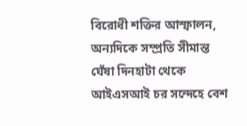বিরোধী শক্তির আস্ফালন, অন্যদিকে সম্প্রতি সীমান্ত ঘেঁষা দিনহাটা থেকে আইএসআই চর সন্দেহে বেশ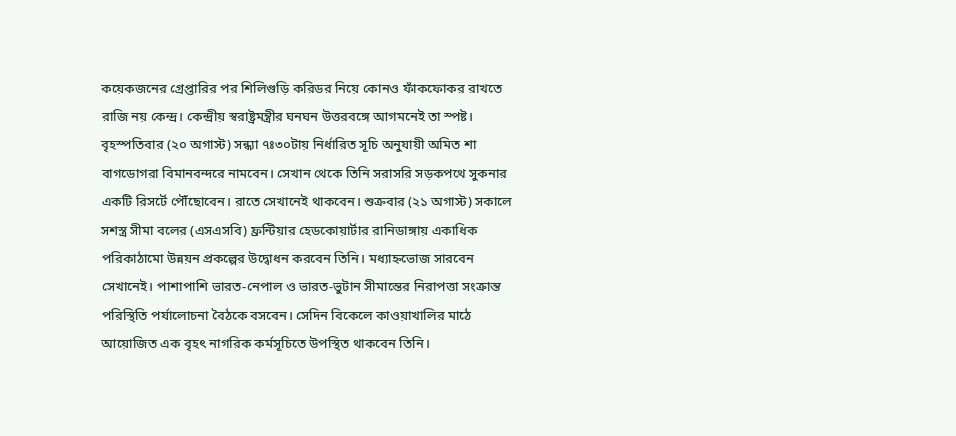কয়েকজনের গ্রেপ্তারির পর শিলিগুড়ি করিডর নিয়ে কোনও ফাঁকফোকর রাখতে রাজি নয় কেন্দ্র। কেন্দ্রীয় স্বরাষ্ট্রমন্ত্রীর ঘনঘন উত্তরবঙ্গে আগমনেই তা স্পষ্ট।
বৃহস্পতিবার (২০ অগাস্ট) সন্ধ্যা ৭ঃ৩০টায় নির্ধারিত সূচি অনুযায়ী অমিত শা বাগডোগরা বিমানবন্দরে নামবেন। সেখান থেকে তিনি সরাসরি সড়কপথে সুকনার একটি রিসর্টে পৌঁছোবেন। রাতে সেখানেই থাকবেন। শুক্রবার (২১ অগাস্ট) সকালে সশস্ত্র সীমা বলের (এসএসবি) ফ্রন্টিয়ার হেডকোয়ার্টার রানিডাঙ্গায় একাধিক পরিকাঠামো উন্নয়ন প্রকল্পের উদ্বোধন করবেন তিনি। মধ্যাহ্নভোজ সারবেন সেখানেই। পাশাপাশি ভারত-নেপাল ও ভারত-ভুটান সীমান্তের নিরাপত্তা সংক্রান্ত পরিস্থিতি পর্যালোচনা বৈঠকে বসবেন। সেদিন বিকেলে কাওয়াখালির মাঠে আয়োজিত এক বৃহৎ নাগরিক কর্মসূচিতে উপস্থিত থাকবেন তিনি।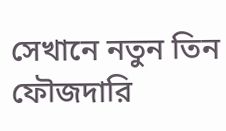সেখানে নতুন তিন ফৌজদারি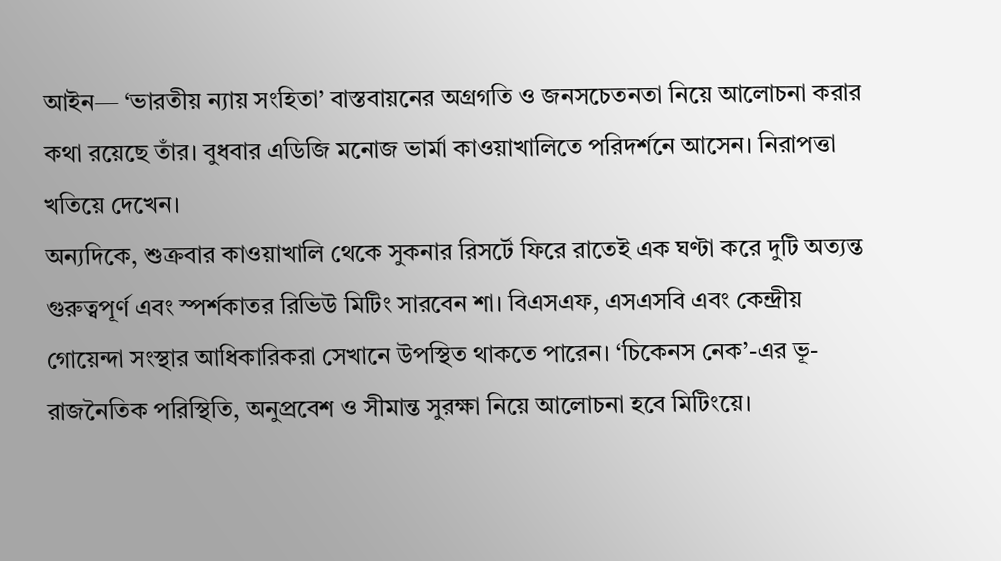আইন— ‘ভারতীয় ন্যায় সংহিতা’ বাস্তবায়নের অগ্রগতি ও জনসচেতনতা নিয়ে আলোচনা করার কথা রয়েছে তাঁর। বুধবার এডিজি মনোজ ভার্মা কাওয়াখালিতে পরিদর্শনে আসেন। নিরাপত্তা খতিয়ে দেখেন।
অন্যদিকে, শুক্রবার কাওয়াখালি থেকে সুকনার রিসর্টে ফিরে রাতেই এক ঘণ্টা করে দুটি অত্যন্ত গুরুত্বপূর্ণ এবং স্পর্শকাতর রিভিউ মিটিং সারবেন শা। বিএসএফ, এসএসবি এবং কেন্দ্রীয় গোয়েন্দা সংস্থার আধিকারিকরা সেখানে উপস্থিত থাকতে পারেন। ‘চিকেনস নেক’-এর ভূ-রাজনৈতিক পরিস্থিতি, অনুপ্রবেশ ও সীমান্ত সুরক্ষা নিয়ে আলোচনা হবে মিটিংয়ে।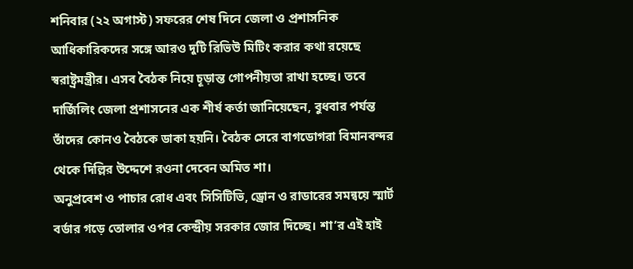শনিবার (২২ অগাস্ট) সফরের শেষ দিনে জেলা ও প্রশাসনিক আধিকারিকদের সঙ্গে আরও দুটি রিভিউ মিটিং করার কথা রয়েছে স্বরাষ্ট্রমন্ত্রীর। এসব বৈঠক নিয়ে চূড়ান্ত গোপনীয়তা রাখা হচ্ছে। তবে দার্জিলিং জেলা প্রশাসনের এক শীর্ষ কর্তা জানিয়েছেন, বুধবার পর্যন্ত তাঁদের কোনও বৈঠকে ডাকা হয়নি। বৈঠক সেরে বাগডোগরা বিমানবন্দর থেকে দিল্লির উদ্দেশে রওনা দেবেন অমিত শা।
অনুপ্রবেশ ও পাচার রোধ এবং সিসিটিভি, ড্রোন ও রাডারের সমন্বয়ে স্মার্ট বর্ডার গড়ে তোলার ওপর কেন্দ্রীয় সরকার জোর দিচ্ছে। শা’র এই হাই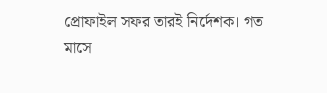প্রোফাইল সফর তারই নির্দেশক। গত মাসে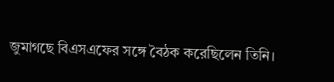জুমাগছে বিএসএফের সঙ্গে বৈঠক করেছিলেন তিনি।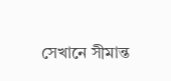সেখানে সীমান্ত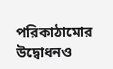পরিকাঠামোর উদ্বোধনও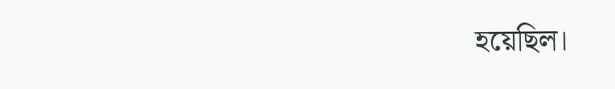হয়েছিল।